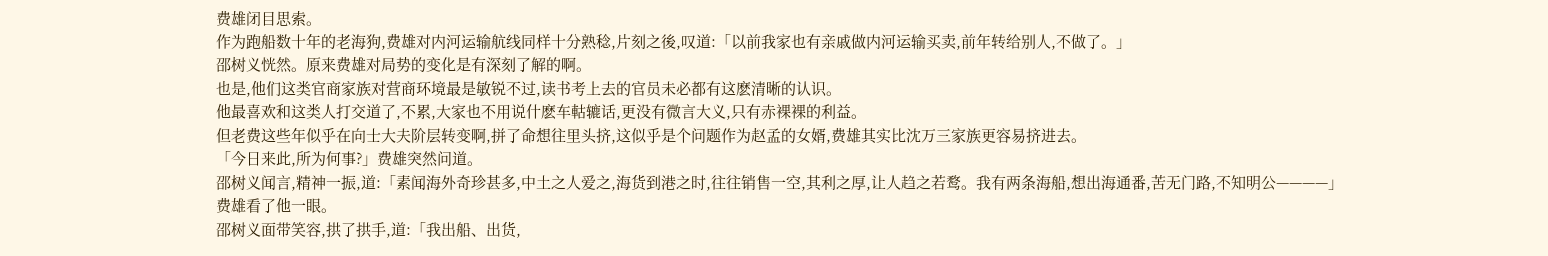费雄闭目思索。
作为跑船数十年的老海狗,费雄对内河运输航线同样十分熟稔,片刻之後,叹道:「以前我家也有亲戚做内河运输买卖,前年转给别人,不做了。」
邵树义恍然。原来费雄对局势的变化是有深刻了解的啊。
也是,他们这类官商家族对营商环境最是敏锐不过,读书考上去的官员未必都有这麽清晰的认识。
他最喜欢和这类人打交道了,不累,大家也不用说什麽车軲辘话,更没有微言大义,只有赤裸裸的利益。
但老费这些年似乎在向士大夫阶层转变啊,拼了命想往里头挤,这似乎是个问题作为赵孟的女婿,费雄其实比沈万三家族更容易挤进去。
「今日来此,所为何事?」费雄突然问道。
邵树义闻言,精神一振,道:「素闻海外奇珍甚多,中土之人爱之,海货到港之时,往往销售一空,其利之厚,让人趋之若鹜。我有两条海船,想出海通番,苦无门路,不知明公————」
费雄看了他一眼。
邵树义面带笑容,拱了拱手,道:「我出船、出货,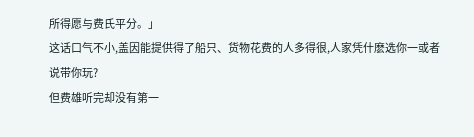所得愿与费氏平分。」
这话口气不小,盖因能提供得了船只、货物花费的人多得很,人家凭什麽选你一或者说带你玩?
但费雄听完却没有第一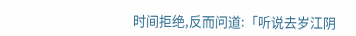时间拒绝,反而问道:「听说去岁江阴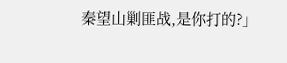秦望山剿匪战,是你打的?」